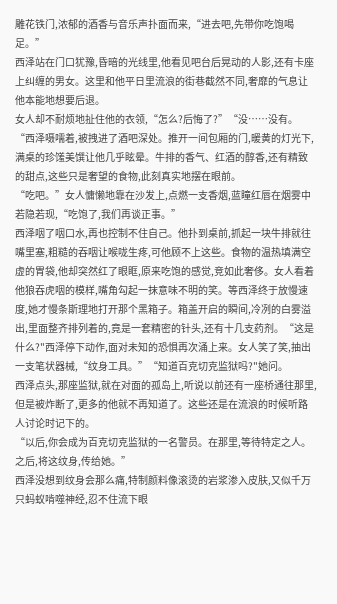雕花铁门,浓郁的酒香与音乐声扑面而来,“进去吧,先带你吃饱喝足。”
西泽站在门口犹豫,昏暗的光线里,他看见吧台后晃动的人影,还有卡座上纠缠的男女。这里和他平日里流浪的街巷截然不同,奢靡的气息让他本能地想要后退。
女人却不耐烦地扯住他的衣领,“怎么?后悔了?”“没……没有。“西泽嗫嚅着,被拽进了酒吧深处。推开一间包厢的门,暖黄的灯光下,满桌的珍馐美馔让他几乎眩晕。牛排的香气、红酒的醇香,还有精致的甜点,这些只是奢望的食物,此刻真实地摆在眼前。
“吃吧。”女人慵懒地靠在沙发上,点燃一支香烟,蓝瞳红唇在烟雾中若隐若现,“吃饱了,我们再谈正事。”
西泽咽了咽口水,再也控制不住自己。他扑到桌前,抓起一块牛排就往嘴里塞,粗糙的吞咽让喉咙生疼,可他顾不上这些。食物的温热填满空虚的胃袋,他却突然红了眼眶,原来吃饱的感觉,竞如此奢侈。女人看着他狼吞虎咽的模样,嘴角勾起一抹意味不明的笑。等西泽终于放慢速度,她才慢条斯理地打开那个黑箱子。箱盖开启的瞬间,冷冽的白雾溢出,里面整齐排列着的,竟是一套精密的针头,还有十几支药剂。“这是什么?"西泽停下动作,面对未知的恐惧再次涌上来。女人笑了笑,抽出一支笔状器械,“纹身工具。”“知道百克切克监狱吗?"她问。
西泽点头,那座监狱,就在对面的孤岛上,听说以前还有一座桥通往那里,但是被炸断了,更多的他就不再知道了。这些还是在流浪的时候听路人讨论时记下的。
“以后,你会成为百克切克监狱的一名警员。在那里,等待特定之人。之后,将这纹身,传给她。”
西泽没想到纹身会那么痛,特制颜料像滚烫的岩浆渗入皮肤,又似千万只蚂蚁啃噬神经,忍不住流下眼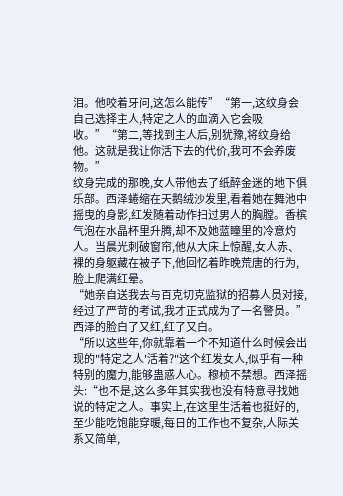泪。他咬着牙问,这怎么能传”“第一,这纹身会自己选择主人,特定之人的血滴入它会吸收。”“第二,等找到主人后,别犹豫,将纹身给他。这就是我让你活下去的代价,我可不会养废物。”
纹身完成的那晚,女人带他去了纸醉金迷的地下俱乐部。西泽蜷缩在天鹅绒沙发里,看着她在舞池中摇曳的身影,红发随着动作扫过男人的胸膛。香槟气泡在水晶杯里升腾,却不及她蓝瞳里的冷意灼人。当晨光刺破窗帘,他从大床上惊醒,女人赤、裸的身躯藏在被子下,他回忆着昨晚荒唐的行为,脸上爬满红晕。
“她亲自送我去与百克切克监狱的招募人员对接,经过了严苛的考试,我才正式成为了一名警员。”
西泽的脸白了又红,红了又白。
“所以这些年,你就靠着一个不知道什么时候会出现的"特定之人'活着?"这个红发女人,似乎有一种特别的魔力,能够蛊惑人心。穆桢不禁想。西泽摇头:“也不是,这么多年其实我也没有特意寻找她说的特定之人。事实上,在这里生活着也挺好的,至少能吃饱能穿暖,每日的工作也不复杂,人际关系又简单,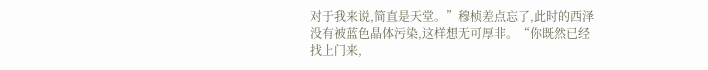对于我来说,简直是天堂。”穆桢差点忘了,此时的西泽没有被蓝色晶体污染,这样想无可厚非。“你既然已经找上门来,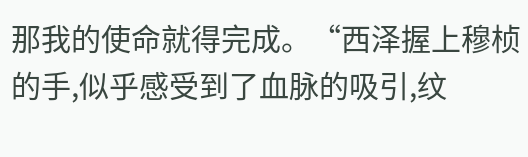那我的使命就得完成。“西泽握上穆桢的手,似乎感受到了血脉的吸引,纹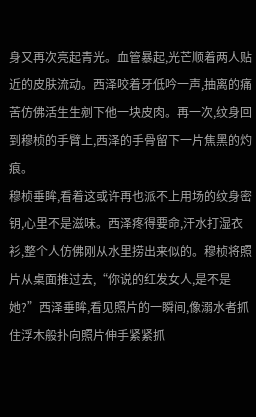身又再次亮起青光。血管暴起,光芒顺着两人贴近的皮肤流动。西泽咬着牙低吟一声,抽离的痛苦仿佛活生生剜下他一块皮肉。再一次,纹身回到穆桢的手臂上,西泽的手骨留下一片焦黑的灼痕。
穆桢垂眸,看着这或许再也派不上用场的纹身密钥,心里不是滋味。西泽疼得要命,汗水打湿衣衫,整个人仿佛刚从水里捞出来似的。穆桢将照片从桌面推过去,“你说的红发女人,是不是她?”西泽垂眸,看见照片的一瞬间,像溺水者抓住浮木般扑向照片伸手紧紧抓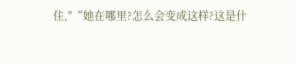住,"“她在哪里?怎么会变成这样?这是什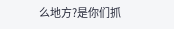么地方?是你们抓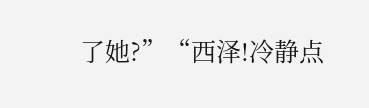了她?”“西泽!冷静点